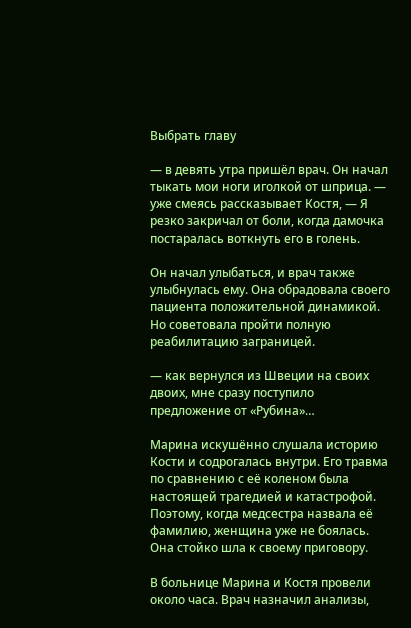Выбрать главу

— в девять утра пришёл врач. Он начал тыкать мои ноги иголкой от шприца. — уже смеясь рассказывает Костя, — Я резко закричал от боли, когда дамочка постаралась воткнуть его в голень.

Он начал улыбаться, и врач также улыбнулась ему. Она обрадовала своего пациента положительной динамикой. Но советовала пройти полную реабилитацию заграницей.

— как вернулся из Швеции на своих двоих, мне сразу поступило предложение от «Рубина»…

Марина искушённо слушала историю Кости и содрогалась внутри. Его травма по сравнению с её коленом была настоящей трагедией и катастрофой. Поэтому, когда медсестра назвала её фамилию, женщина уже не боялась. Она стойко шла к своему приговору.

В больнице Марина и Костя провели около часа. Врач назначил анализы,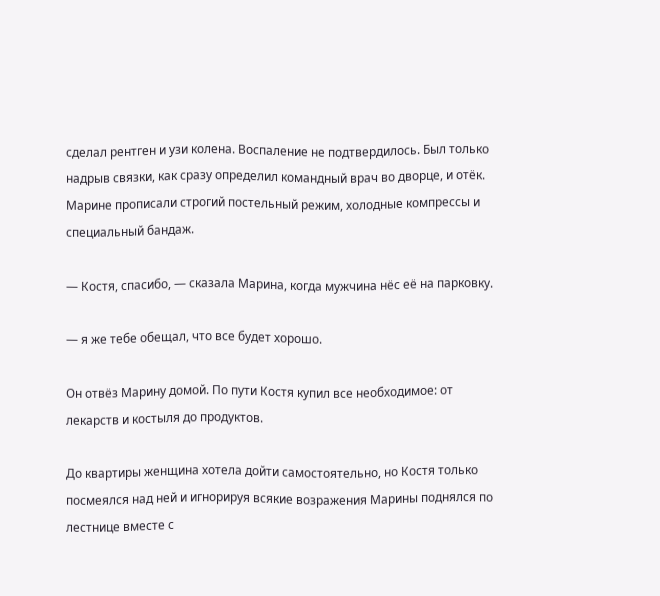сделал рентген и узи колена. Воспаление не подтвердилось. Был только надрыв связки, как сразу определил командный врач во дворце, и отёк. Марине прописали строгий постельный режим, холодные компрессы и специальный бандаж.

— Костя, спасибо, — сказала Марина, когда мужчина нёс её на парковку.

— я же тебе обещал, что все будет хорошо.

Он отвёз Марину домой. По пути Костя купил все необходимое: от лекарств и костыля до продуктов.

До квартиры женщина хотела дойти самостоятельно, но Костя только посмеялся над ней и игнорируя всякие возражения Марины поднялся по лестнице вместе с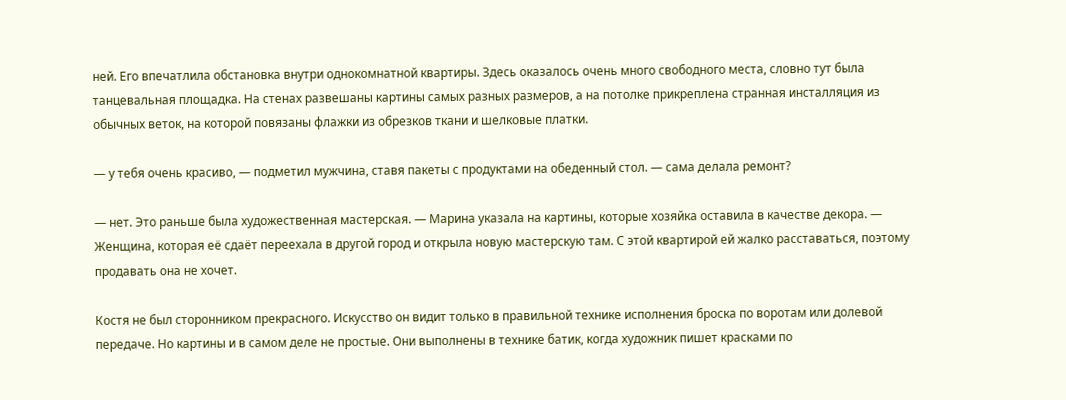ней. Его впечатлила обстановка внутри однокомнатной квартиры. Здесь оказалось очень много свободного места, словно тут была танцевальная площадка. На стенах развешаны картины самых разных размеров, а на потолке прикреплена странная инсталляция из обычных веток, на которой повязаны флажки из обрезков ткани и шелковые платки.

— у тебя очень красиво, — подметил мужчина, ставя пакеты с продуктами на обеденный стол. — сама делала ремонт?

— нет. Это раньше была художественная мастерская. — Марина указала на картины, которые хозяйка оставила в качестве декора. — Женщина, которая её сдаёт переехала в другой город и открыла новую мастерскую там. С этой квартирой ей жалко расставаться, поэтому продавать она не хочет.

Костя не был сторонником прекрасного. Искусство он видит только в правильной технике исполнения броска по воротам или долевой передаче. Но картины и в самом деле не простые. Они выполнены в технике батик, когда художник пишет красками по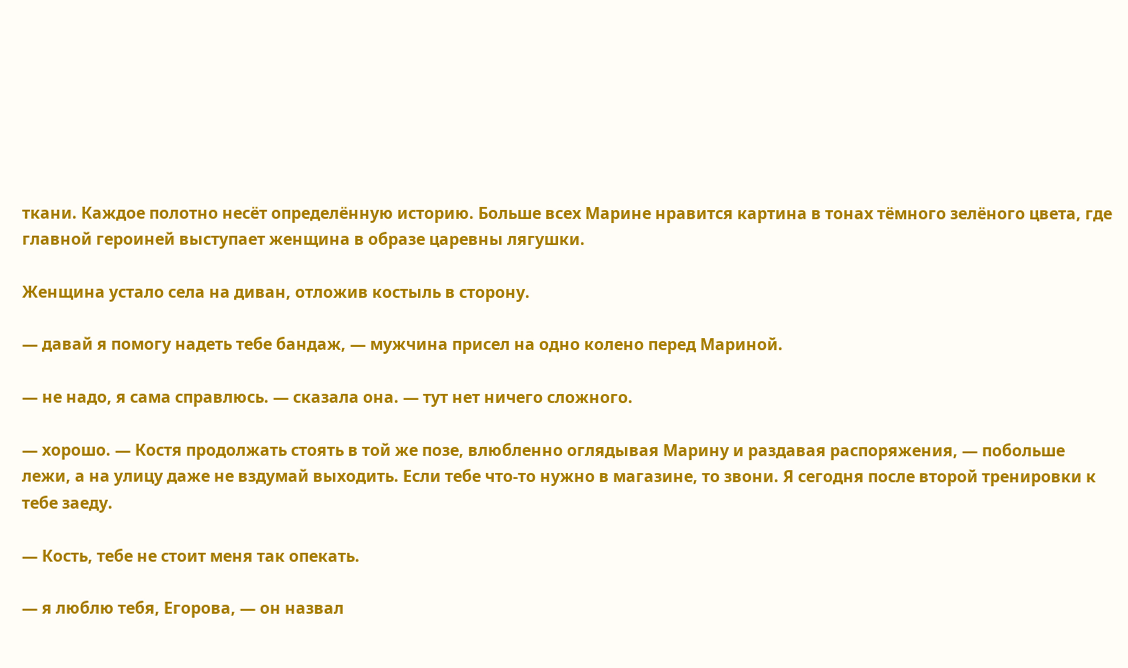ткани. Каждое полотно несёт определённую историю. Больше всех Марине нравится картина в тонах тёмного зелёного цвета, где главной героиней выступает женщина в образе царевны лягушки.

Женщина устало села на диван, отложив костыль в сторону.

— давай я помогу надеть тебе бандаж, — мужчина присел на одно колено перед Мариной.

— не надо, я сама справлюсь. — сказала она. — тут нет ничего сложного.

— хорошо. — Костя продолжать стоять в той же позе, влюбленно оглядывая Марину и раздавая распоряжения, — побольше лежи, а на улицу даже не вздумай выходить. Если тебе что-то нужно в магазине, то звони. Я сегодня после второй тренировки к тебе заеду.

— Кость, тебе не стоит меня так опекать.

— я люблю тебя, Егорова, — он назвал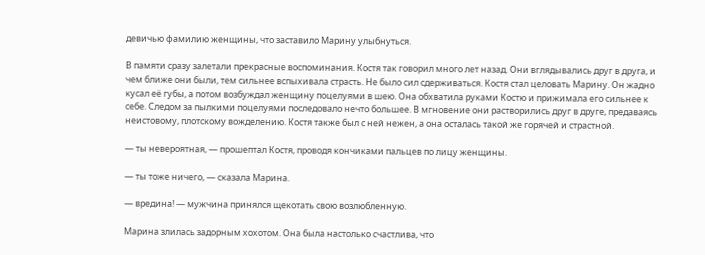девичью фамилию женщины, что заставило Марину улыбнуться.

В памяти сразу залетали прекрасные воспоминания. Костя так говорил много лет назад. Они вглядывались друг в друга, и чем ближе они были, тем сильнее вспыхивала страсть. Не было сил сдерживаться. Костя стал целовать Марину. Он жадно кусал её губы, а потом возбуждал женщину поцелуями в шею. Она обхватила руками Костю и прижимала его сильнее к себе. Следом за пылкими поцелуями последовало нечто большее. В мгновение они растворились друг в друге, предаваясь неистовому, плотскому вожделению. Костя также был с ней нежен, а она осталась такой же горячей и страстной.

— ты невероятная, — прошептал Костя, проводя кончиками пальцев по лицу женщины.

— ты тоже ничего, — сказала Марина.

— вредина! — мужчина принялся щекотать свою возлюбленную.

Марина злилась задорным хохотом. Она была настолько счастлива, что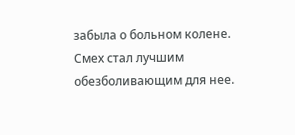забыла о больном колене. Смех стал лучшим обезболивающим для нее.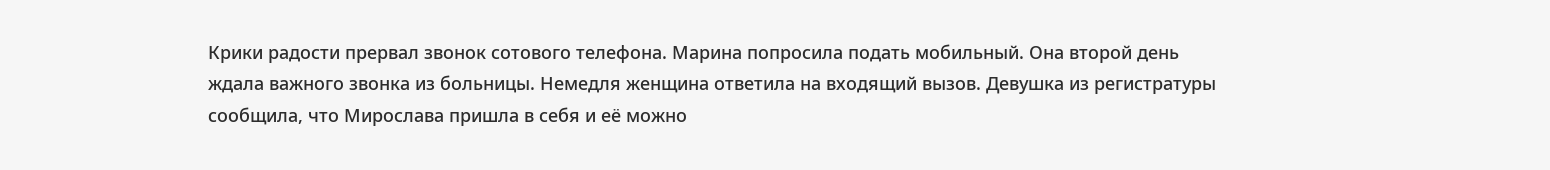Крики радости прервал звонок сотового телефона. Марина попросила подать мобильный. Она второй день ждала важного звонка из больницы. Немедля женщина ответила на входящий вызов. Девушка из регистратуры сообщила, что Мирослава пришла в себя и её можно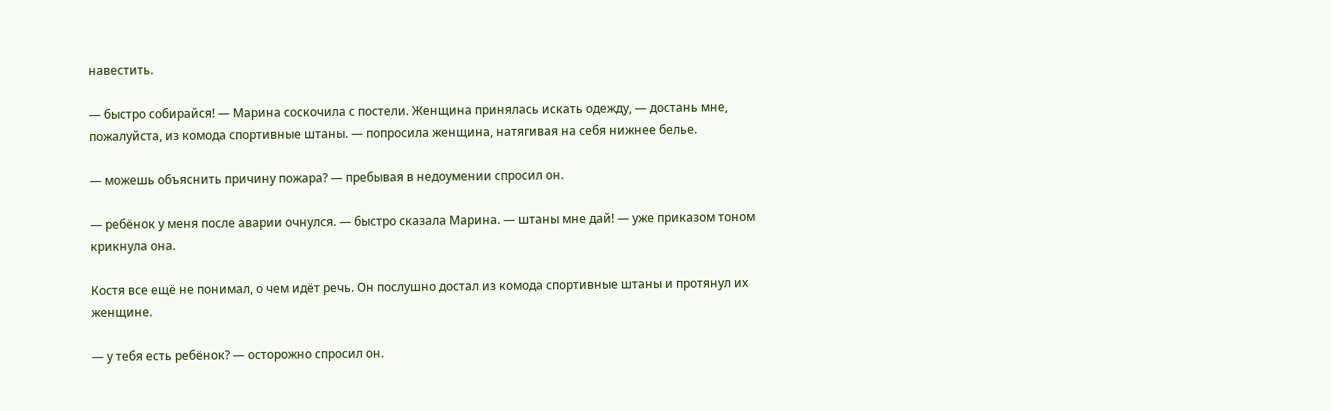навестить.

— быстро собирайся! — Марина соскочила с постели. Женщина принялась искать одежду, — достань мне, пожалуйста, из комода спортивные штаны. — попросила женщина, натягивая на себя нижнее белье.

— можешь объяснить причину пожара? — пребывая в недоумении спросил он.

— ребёнок у меня после аварии очнулся. — быстро сказала Марина. — штаны мне дай! — уже приказом тоном крикнула она.

Костя все ещё не понимал, о чем идёт речь. Он послушно достал из комода спортивные штаны и протянул их женщине.

— у тебя есть ребёнок? — осторожно спросил он.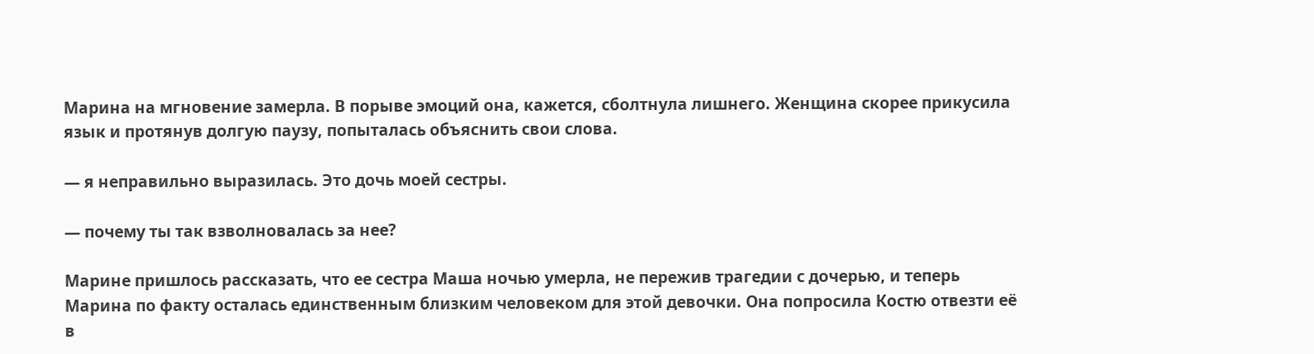Марина на мгновение замерла. В порыве эмоций она, кажется, сболтнула лишнего. Женщина скорее прикусила язык и протянув долгую паузу, попыталась объяснить свои слова.

— я неправильно выразилась. Это дочь моей сестры.

— почему ты так взволновалась за нее?

Марине пришлось рассказать, что ее сестра Маша ночью умерла, не пережив трагедии с дочерью, и теперь Марина по факту осталась единственным близким человеком для этой девочки. Она попросила Костю отвезти её в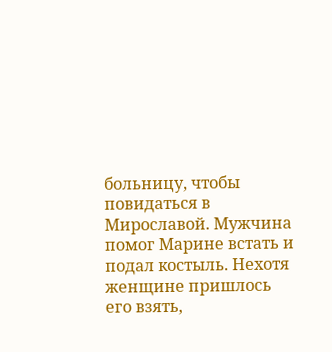больницу, чтобы повидаться в Мирославой. Мужчина помог Марине встать и подал костыль. Нехотя женщине пришлось его взять,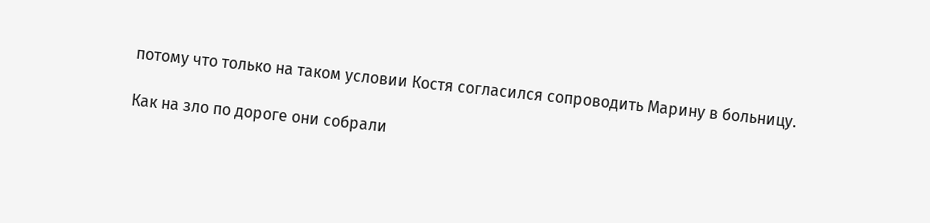потому что только на таком условии Костя согласился сопроводить Марину в больницу.

Как на зло по дороге они собрали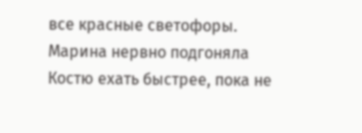все красные светофоры. Марина нервно подгоняла Костю ехать быстрее, пока не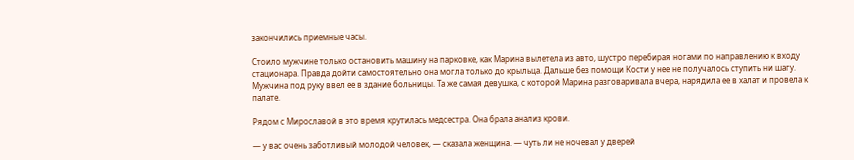закончились приемные часы.

Стоило мужчине только остановить машину на парковке, как Марина вылетела из авто, шустро перебирая ногами по направлению к входу стационара. Правда дойти самостоятельно она могла только до крыльца. Дальше без помощи Кости у нее не получалось ступить ни шагу. Мужчина под руку ввел ее в здание больницы. Та же самая девушка, с которой Марина разговаривала вчера, нарядила ее в халат и провела к палате.

Рядом с Мирославой в это время крутилась медсестра. Она брала анализ крови.

— у вас очень заботливый молодой человек, — сказала женщина. — чуть ли не ночевал у дверей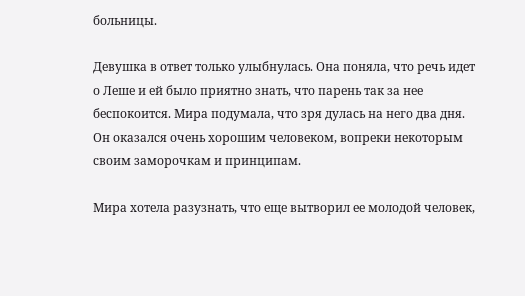больницы.

Девушка в ответ только улыбнулась. Она поняла, что речь идет о Леше и ей было приятно знать, что парень так за нее беспокоится. Мира подумала, что зря дулась на него два дня. Он оказался очень хорошим человеком, вопреки некоторым своим заморочкам и принципам.

Мира хотела разузнать, что еще вытворил ее молодой человек,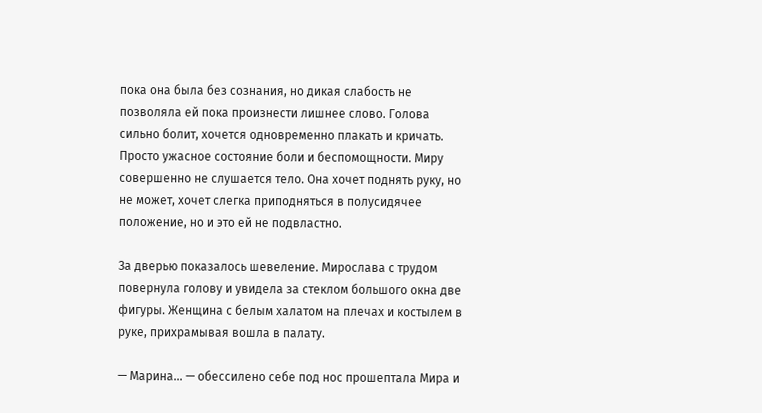пока она была без сознания, но дикая слабость не позволяла ей пока произнести лишнее слово. Голова сильно болит, хочется одновременно плакать и кричать. Просто ужасное состояние боли и беспомощности. Миру совершенно не слушается тело. Она хочет поднять руку, но не может, хочет слегка приподняться в полусидячее положение, но и это ей не подвластно.

За дверью показалось шевеление. Мирослава с трудом повернула голову и увидела за стеклом большого окна две фигуры. Женщина с белым халатом на плечах и костылем в руке, прихрамывая вошла в палату.

— Марина… — обессилено себе под нос прошептала Мира и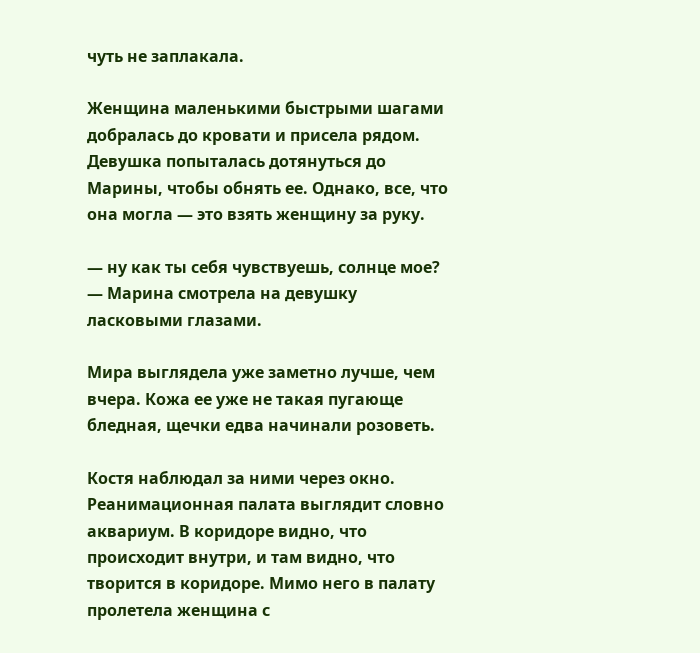чуть не заплакала.

Женщина маленькими быстрыми шагами добралась до кровати и присела рядом. Девушка попыталась дотянуться до Марины, чтобы обнять ее. Однако, все, что она могла — это взять женщину за руку.

— ну как ты себя чувствуешь, солнце мое? — Марина смотрела на девушку ласковыми глазами.

Мира выглядела уже заметно лучше, чем вчера. Кожа ее уже не такая пугающе бледная, щечки едва начинали розоветь.

Костя наблюдал за ними через окно. Реанимационная палата выглядит словно аквариум. В коридоре видно, что происходит внутри, и там видно, что творится в коридоре. Мимо него в палату пролетела женщина с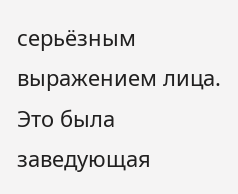серьёзным выражением лица. Это была заведующая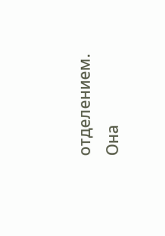отделением. Она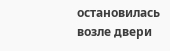остановилась возле двери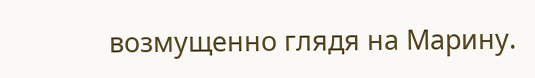возмущенно глядя на Марину.